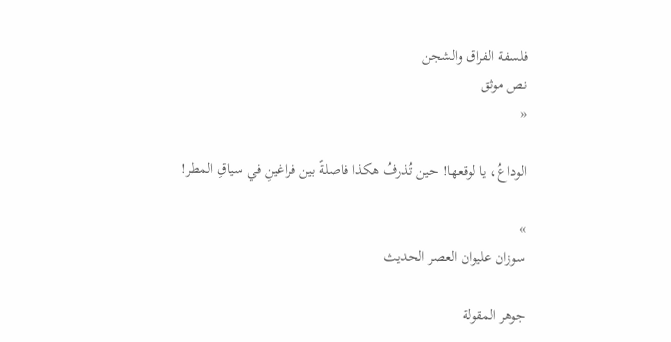فلسفة الفراق والشجن
نص موثق
«

الوداعُ، يا لوقعها! حين تُذرفُ هكذا فاصلةً بين فراغينِ في سياقِ المطر!

»
سوزان عليوان العصر الحديث

جوهر المقولة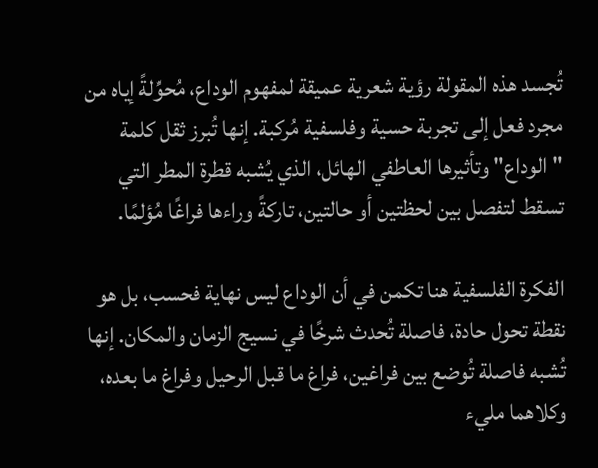تُجسد هذه المقولة رؤية شعرية عميقة لمفهوم الوداع، مُحوِّلةً إياه من مجرد فعل إلى تجربة حسية وفلسفية مُركبة. إنها تُبرز ثقل كلمة "الوداع" وتأثيرها العاطفي الهائل، الذي يُشبه قطرة المطر التي تسقط لتفصل بين لحظتين أو حالتين، تاركةً وراءها فراغًا مُؤلمًا.

الفكرة الفلسفية هنا تكمن في أن الوداع ليس نهاية فحسب، بل هو نقطة تحول حادة، فاصلة تُحدث شرخًا في نسيج الزمان والمكان. إنها تُشبه فاصلة تُوضع بين فراغين، فراغ ما قبل الرحيل وفراغ ما بعده، وكلاهما مليء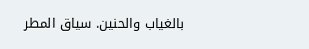بالغياب والحنين. سياق المطر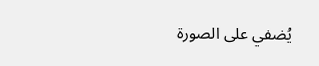يُضفي على الصورة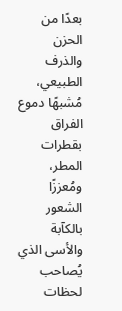بعدًا من الحزن والذرف الطبيعي، مُشبهًا دموع الفراق بقطرات المطر، ومُعززًا الشعور بالكآبة والأسى الذي يُصاحب لحظات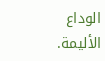الوداع الأليمة.